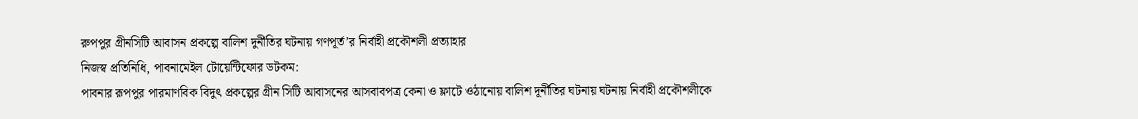রুপপুর গ্রীনসিটি আবাসন প্রকল্পে বালিশ দুর্নীতির ঘটনায় গণপূর্ত’র নির্বাহী প্রকৌশলী প্রত্যাহার
নিজস্ব প্রতিনিধি, পাবনামেইল টোয়েন্টিফোর ডটকম:
পাবনার রূপপুর পারমাণবিক বিদুৎ প্রকল্পের গ্রীন সিটি আবাসনের আসবাবপত্র কেনা ও ফ্লাটে ওঠানোয় বালিশ দূর্নীতির ঘটনায় ঘটনায় নির্বাহী প্রকৌশলীকে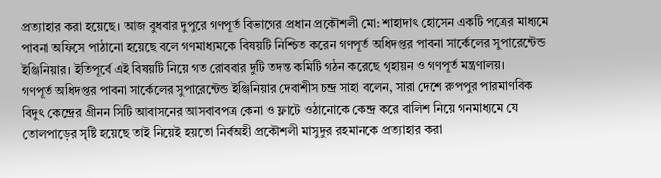প্রত্যাহার করা হয়েছে। আজ বুধবার দুপুরে গণপূর্ত বিভাগের প্রধান প্রকৌশলী মো: শাহাদাৎ হোসেন একটি পত্রের মাধ্যমে পাবনা অফিসে পাঠানো হয়েছে বলে গণমাধ্যমকে বিষয়টি নিশ্চিত করেন গণপূর্ত অধিদপ্তর পাবনা সার্কেলের সুপারেন্টেন্ড ইঞ্জিনিয়ার। ইতিপূর্বে এই বিষয়টি নিয়ে গত রোববার দুটি তদন্ত কমিটি গঠন করেছে গৃহায়ন ও গণপূর্ত মন্ত্রণালয়।
গণপূর্ত অধিদপ্তর পাবনা সার্কেলের সুপারেন্টেন্ড ইঞ্জিনিয়ার দেবাশীস চন্দ্র সাহা বলেন, সারা দেশে রুপপুর পারমাণবিক বিদুৎ কেন্দ্রের গ্রীনন সিটি আবাসনের আসবাবপত্র কেনা ও ফ্লাটে ওঠানোকে কেন্দ্র করে বালিশ নিয়ে গনমাধ্যমে যে তোলপাড়ের সৃষ্টি হয়েছে তাই নিয়েই হয়তো নির্বঅহী প্রকৌশলী মাসুদুর রহমানকে প্রত্যাহার করা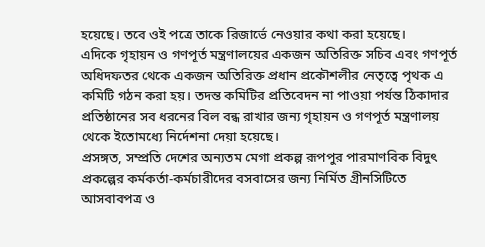হয়েছে। তবে ওই পত্রে তাকে রিজার্ভে নেওয়ার কথা করা হয়েছে।
এদিকে গৃহায়ন ও গণপূর্ত মন্ত্রণালয়ের একজন অতিরিক্ত সচিব এবং গণপূর্ত অধিদফতর থেকে একজন অতিরিক্ত প্রধান প্রকৌশলীর নেতৃত্বে পৃথক এ কমিটি গঠন করা হয়। তদন্ত কমিটির প্রতিবেদন না পাওয়া পর্যন্ত ঠিকাদার প্রতিষ্ঠানের সব ধরনের বিল বন্ধ রাখার জন্য গৃহায়ন ও গণপূর্ত মন্ত্রণালয় থেকে ইতোমধ্যে নির্দেশনা দেয়া হয়েছে।
প্রসঙ্গত, সম্প্রতি দেশের অন্যতম মেগা প্রকল্প রূপপুর পারমাণবিক বিদুৎ প্রকল্পের কর্মকর্তা-কর্মচারীদের বসবাসের জন্য নির্মিত গ্রীনসিটিতে আসবাবপত্র ও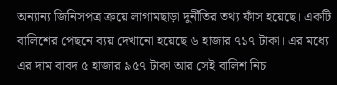অন্যান্য জিনিসপত্র ক্রয়ে লাগামছাড়া দুর্নীতির তথ্য ফাঁস হয়েছে। একটি বালিশের পেছনে ব্যয় দেখানো হয়েছে ৬ হাজার ৭১৭ টাকা। এর মধ্যে এর দাম বাবদ ৫ হাজার ৯৫৭ টাকা আর সেই বালিশ নিচ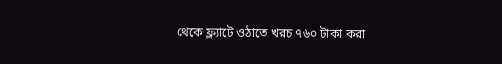থেকে ফ্ল্যাটে ওঠাতে খরচ ৭৬০ টাকা করা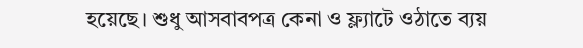হয়েছে। শুধু আসবাবপত্র কেনা ও ফ্ল্যাটে ওঠাতে ব্যয়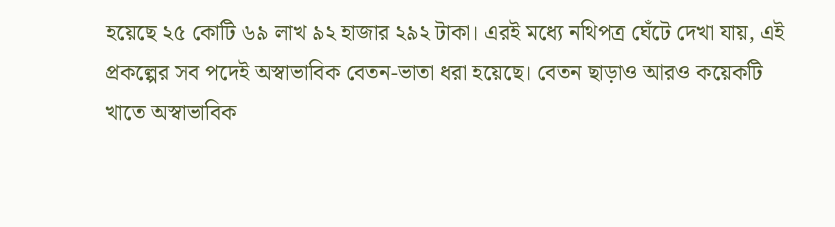হয়েছে ২৫ কোটি ৬৯ লাখ ৯২ হাজার ২৯২ টাকা। এরই মধ্যে নথিপত্র ঘেঁটে দেখা যায়, এই প্রকল্পের সব পদেই অস্বাভাবিক বেতন-ভাতা ধরা হয়েছে। বেতন ছাড়াও আরও কয়েকটি খাতে অস্বাভাবিক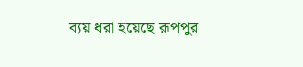ব্যয় ধরা হয়েছে রূপপুর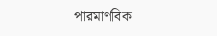পারমাণবিক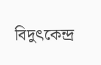বিদুৎকেন্দ্র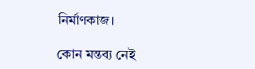নির্মাণকাজ।

কোন মন্তব্য নেই